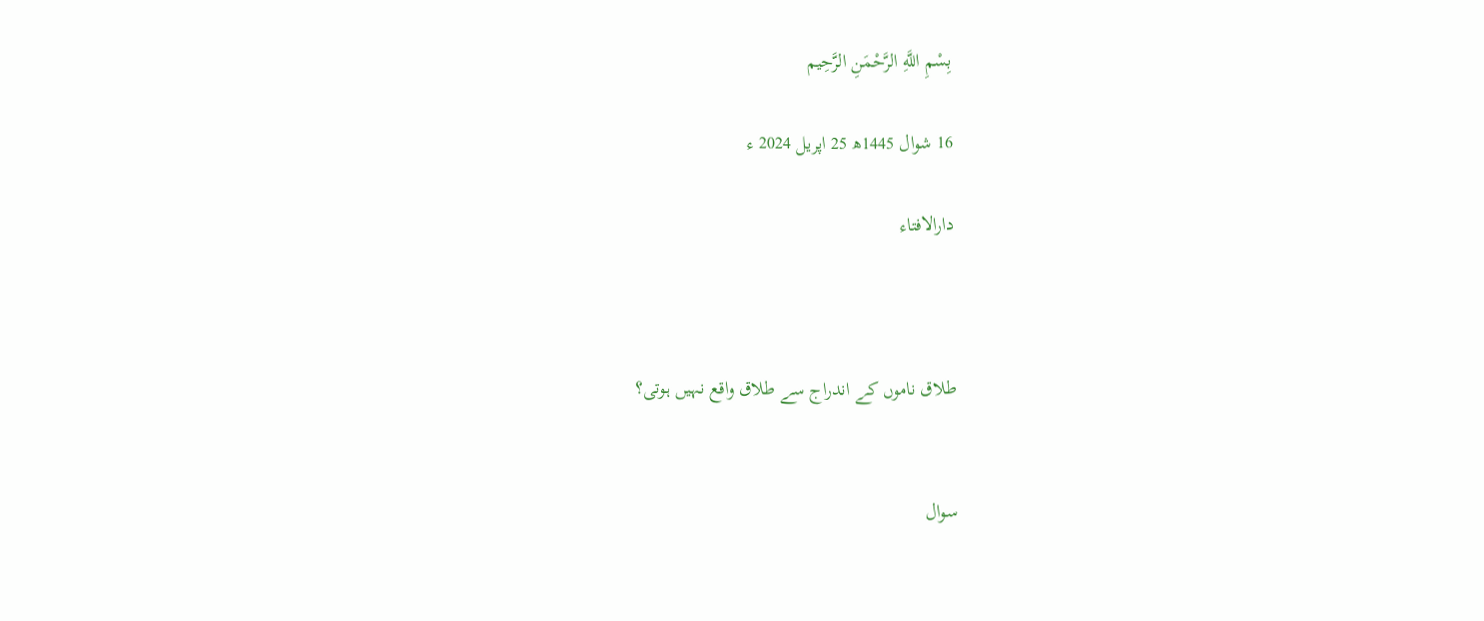بِسْمِ اللَّهِ الرَّحْمَنِ الرَّحِيم

16 شوال 1445ھ 25 اپریل 2024 ء

دارالافتاء



طلاق ناموں کے اندراج سے طلاق واقع نہیں ہوتی؟


سوال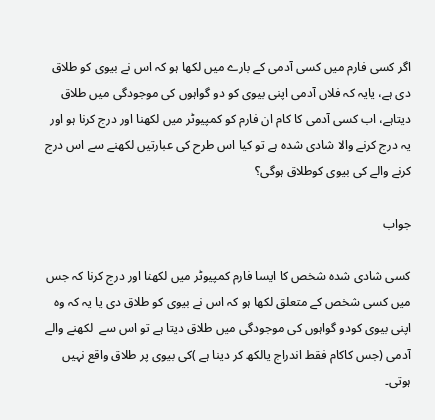اگر کسی فارم میں کسی آدمی کے بارے میں لکھا ہو کہ اس نے بیوی کو طلاق دی ہے، یایہ کہ فلاں آدمی اپنی بیوی کو دو گواہوں کی موجودگی میں طلاق دیتاہے، اب کسی آدمی کا کام ان فارم کو کمپیوٹر میں لکھنا اور درج کرنا ہو اور یہ درج کرنے والا شادی شدہ ہے تو کیا اس طرح کی عبارتیں لکھنے سے اس درج کرنے والے کی بیوی کوطلاق ہوگی؟

جواب

کسی شادی شدہ شخص کا ایسا فارم کمپیوٹر میں لکھنا اور درج کرنا کہ جس میں کسی شخص کے متعلق لکھا ہو کہ اس نے بیوی کو طلاق دی یا یہ کہ وہ اپنی بیوی کودو گواہوں کی موجودگی میں طلاق دیتا ہے تو اس سے  لکھنے والے آدمی (جس کاکام فقط اندراج یالکھ کر دینا ہے )کی بیوی پر طلاق واقع نہیں ہوتی۔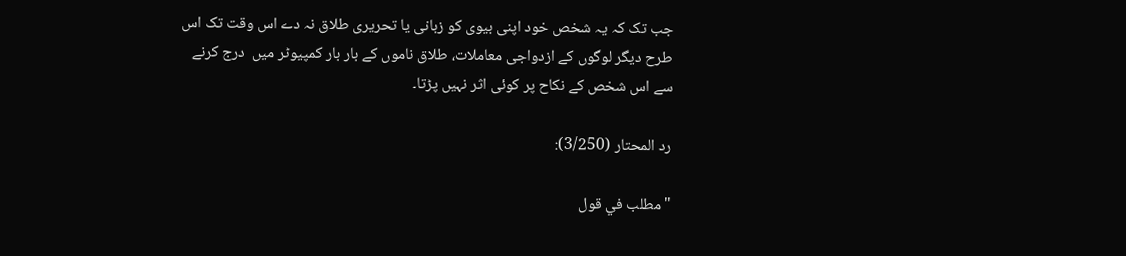جب تک کہ یہ شخص خود اپنی بیوی کو زبانی یا تحریری طلاق نہ دے اس وقت تک اس طرح دیگر لوگوں کے ازدواجی معاملات، طلاق ناموں کے بار بار کمپیوٹر میں  درج کرنے  سے اس شخص کے نکاح پر کوئی اثر نہیں پڑتا۔

رد المحتار (3/250):

"مطلب في قول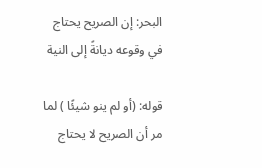البحر: إن الصريح يحتاج في وقوعه ديانةً إلى النية

قوله: (أو لم ينو شيئًا ) لما مر أن الصريح لا يحتاج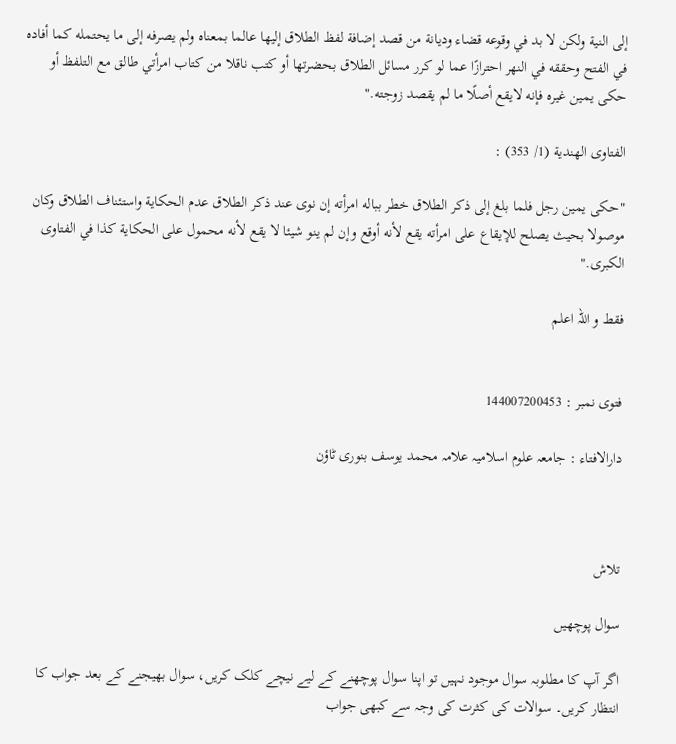إلى النية ولكن لا بد في وقوعه قضاء وديانة من قصد إضافة لفظ الطلاق إليها عالما بمعناه ولم يصرفه إلى ما يحتمله كما أفاده في الفتح وحققه في النهر احترازًا عما لو كرر مسائل الطلاق بحضرتها أو كتب ناقلا من كتاب امرأتي طالق مع التلفظ أو حكى يمين غيره فإنه لايقع أصلًا ما لم يقصد زوجته."

الفتاوى الهندية (1/ 353) :

"حكى يمين رجل فلما بلغ إلى ذكر الطلاق خطر بباله امرأته إن نوى عند ذكر الطلاق عدم الحكاية واستئناف الطلاق وكان موصولا بحيث يصلح للإيقاع على امرأته يقع لأنه أوقع وإن لم ينو شيئا لا يقع لأنه محمول على الحكاية كذا في الفتاوى الكبرى."

فقط و اللہ اعلم


فتوی نمبر : 144007200453

دارالافتاء : جامعہ علوم اسلامیہ علامہ محمد یوسف بنوری ٹاؤن



تلاش

سوال پوچھیں

اگر آپ کا مطلوبہ سوال موجود نہیں تو اپنا سوال پوچھنے کے لیے نیچے کلک کریں، سوال بھیجنے کے بعد جواب کا انتظار کریں۔ سوالات کی کثرت کی وجہ سے کبھی جواب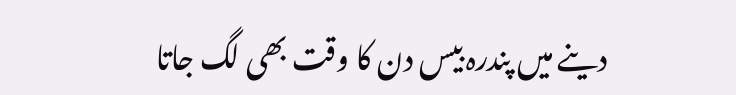دینے میں پندرہ بیس دن کا وقت بھی لگ جاتا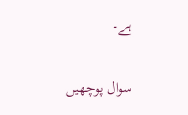ہے۔

سوال پوچھیں